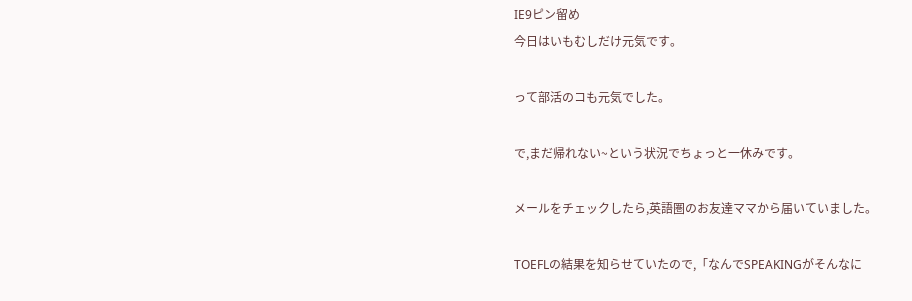IE9ピン留め
今日はいもむしだけ元気です。

って部活のコも元気でした。

で,まだ帰れない~という状況でちょっと一休みです。

メールをチェックしたら,英語圏のお友達ママから届いていました。

TOEFLの結果を知らせていたので,「なんでSPEAKINGがそんなに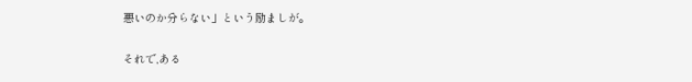悪いのか分らない」という励ましが。

それで,ある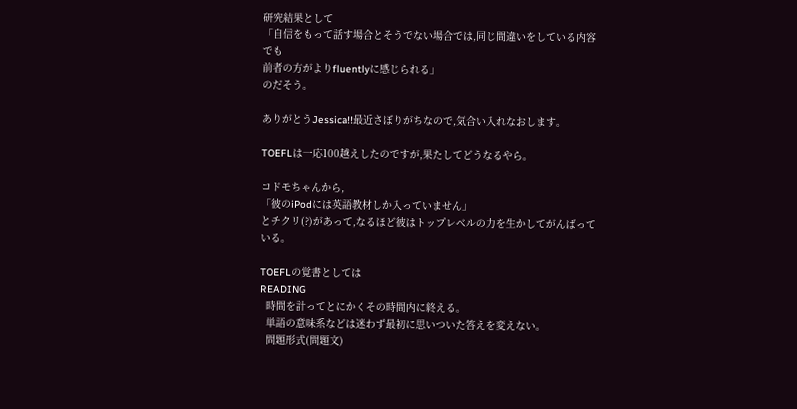研究結果として
「自信をもって話す場合とそうでない場合では,同じ間違いをしている内容でも
前者の方がよりfluentlyに感じられる」
のだそう。

ありがとうJessica!!最近さぼりがちなので,気合い入れなおします。

TOEFLは一応100越えしたのですが,果たしてどうなるやら。

コドモちゃんから,
「彼のiPodには英語教材しか入っていません」
とチクリ(?)があって,なるほど彼はトップレベルの力を生かしてがんばっている。

TOEFLの覚書としては
READING
  時間を計ってとにかくその時間内に終える。
  単語の意味系などは迷わず最初に思いついた答えを変えない。
  問題形式(問題文)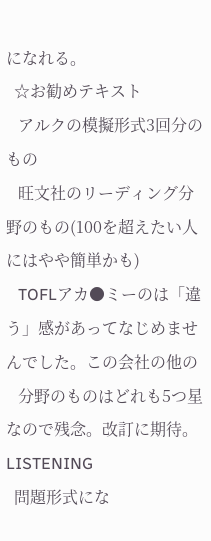になれる。
  ☆お勧めテキスト
   アルクの模擬形式3回分のもの
   旺文社のリーディング分野のもの(100を超えたい人にはやや簡単かも)
   TOFLアカ●ミーのは「違う」感があってなじめませんでした。この会社の他の
   分野のものはどれも5つ星なので残念。改訂に期待。
LISTENING
  問題形式にな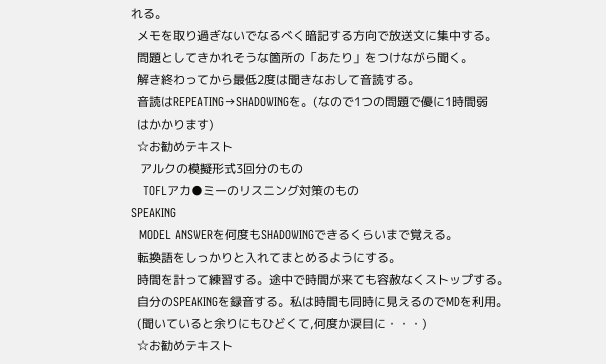れる。
  メモを取り過ぎないでなるべく暗記する方向で放送文に集中する。
  問題としてきかれそうな箇所の「あたり」をつけながら聞く。
  解き終わってから最低2度は聞きなおして音読する。
  音読はREPEATING→SHADOWINGを。(なので1つの問題で優に1時間弱
  はかかります)
  ☆お勧めテキスト
   アルクの模擬形式3回分のもの
   TOFLアカ●ミーのリスニング対策のもの
SPEAKING
  MODEL ANSWERを何度もSHADOWINGできるくらいまで覚える。
  転換語をしっかりと入れてまとめるようにする。
  時間を計って練習する。途中で時間が来ても容赦なくストップする。
  自分のSPEAKINGを録音する。私は時間も同時に見えるのでMDを利用。
  (聞いていると余りにもひどくて,何度か涙目に・・・)
  ☆お勧めテキスト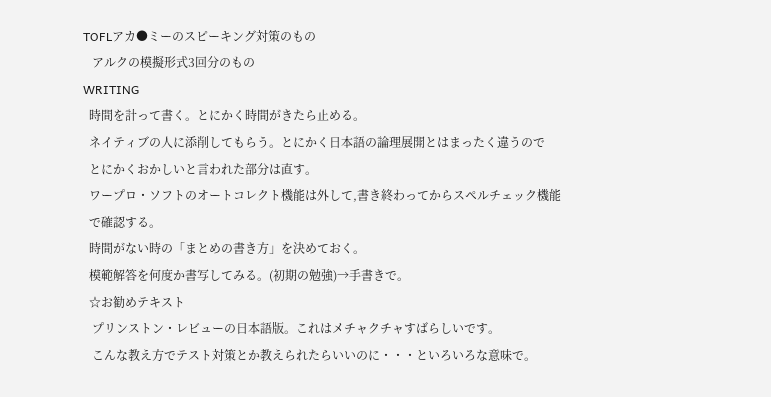TOFLアカ●ミーのスピーキング対策のもの
   アルクの模擬形式3回分のもの
WRITING
  時間を計って書く。とにかく時間がきたら止める。
  ネイティブの人に添削してもらう。とにかく日本語の論理展開とはまったく違うので
  とにかくおかしいと言われた部分は直す。
  ワープロ・ソフトのオートコレクト機能は外して,書き終わってからスペルチェック機能
  で確認する。
  時間がない時の「まとめの書き方」を決めておく。
  模範解答を何度か書写してみる。(初期の勉強)→手書きで。
  ☆お勧めテキスト
   プリンストン・レビューの日本語版。これはメチャクチャすばらしいです。
   こんな教え方でテスト対策とか教えられたらいいのに・・・といろいろな意味で。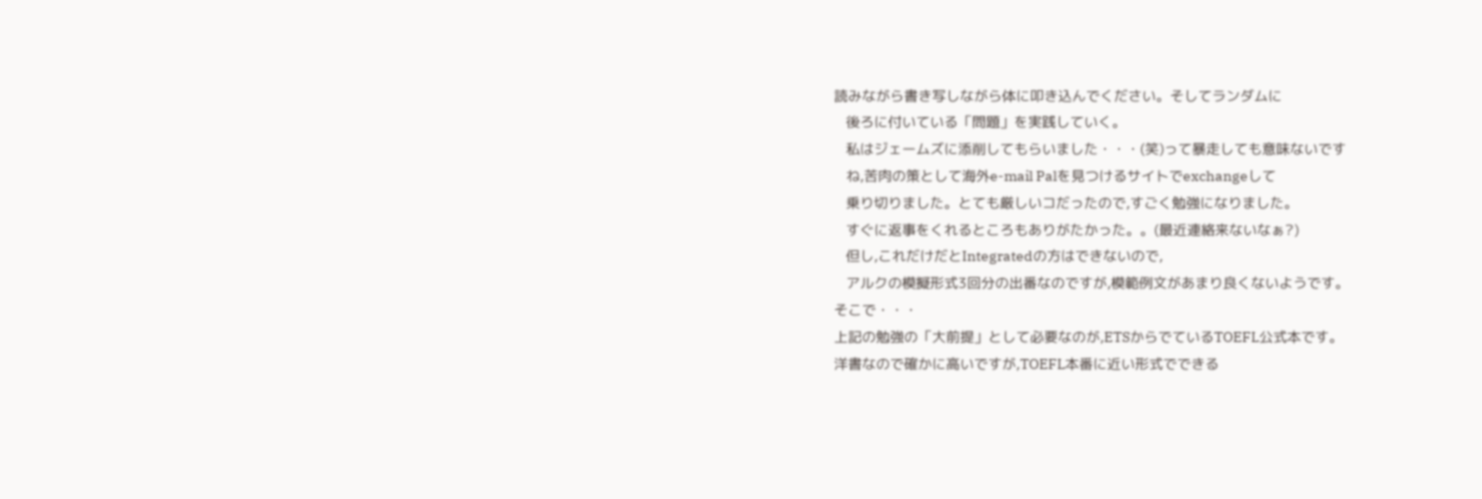読みながら書き写しながら体に叩き込んでください。そしてランダムに
   後ろに付いている「問題」を実践していく。
   私はジェームズに添削してもらいました・・・(笑)って暴走しても意味ないです
   ね,苦肉の策として海外e-mail Palを見つけるサイトでexchangeして
   乗り切りました。とても厳しいコだったので,すごく勉強になりました。
   すぐに返事をくれるところもありがたかった。。(最近連絡来ないなぁ?)
   但し,これだけだとIntegratedの方はできないので,
   アルクの模擬形式3回分の出番なのですが,模範例文があまり良くないようです。
そこで・・・
上記の勉強の「大前提」として必要なのが,ETSからでているTOEFL公式本です。
洋書なので確かに高いですが,TOEFL本番に近い形式でできる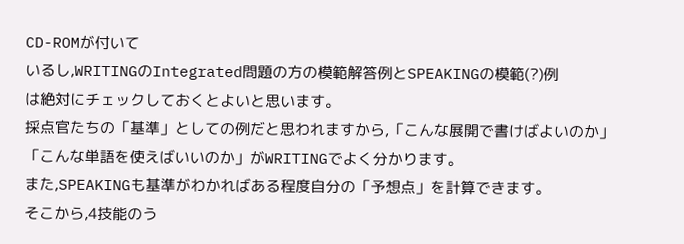CD-ROMが付いて
いるし,WRITINGのIntegrated問題の方の模範解答例とSPEAKINGの模範(?)例
は絶対にチェックしておくとよいと思います。
採点官たちの「基準」としての例だと思われますから,「こんな展開で書けばよいのか」
「こんな単語を使えばいいのか」がWRITINGでよく分かります。
また,SPEAKINGも基準がわかればある程度自分の「予想点」を計算できます。
そこから,4技能のう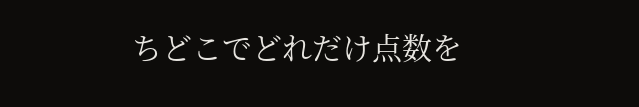ちどこでどれだけ点数を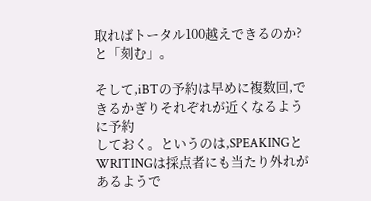取ればトータル100越えできるのか?
と「刻む」。

そして,iBTの予約は早めに複数回,できるかぎりそれぞれが近くなるように予約
しておく。というのは,SPEAKINGとWRITINGは採点者にも当たり外れがあるようで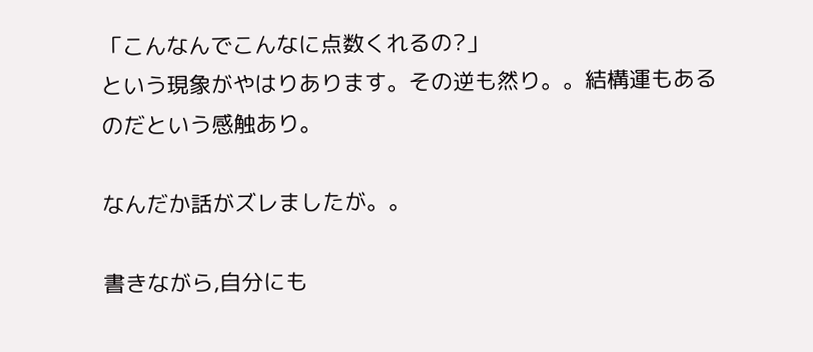「こんなんでこんなに点数くれるの?」
という現象がやはりあります。その逆も然り。。結構運もあるのだという感触あり。

なんだか話がズレましたが。。

書きながら,自分にも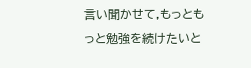言い聞かせて,もっともっと勉強を続けたいと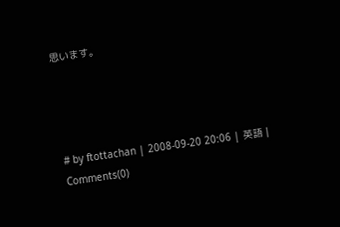思います。




# by ftottachan | 2008-09-20 20:06 | 英語 | Comments(0)